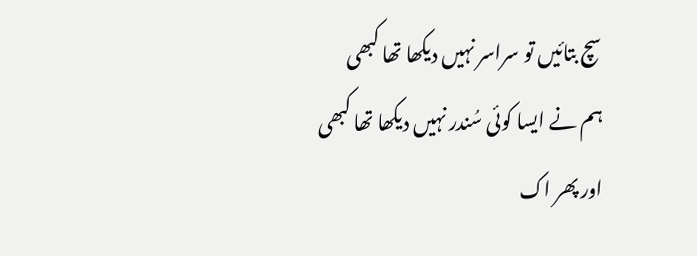سچ بتائیں تو سراسر نہیں دیکھا تھا کبھی
ہم نے ایسا کوئی سُندر نہیں دیکھا تھا کبھی
اور پھر اک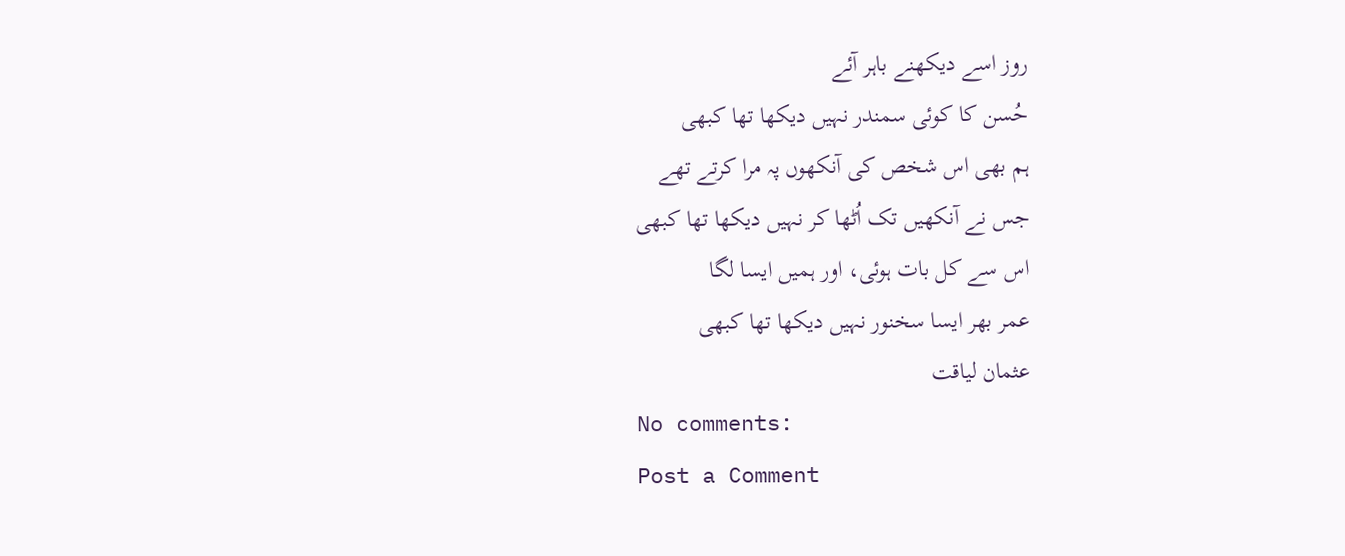روز اسے دیکھنے باہر آئے
حُسن کا کوئی سمندر نہیں دیکھا تھا کبھی
ہم بھی اس شخص کی آنکھوں پہ مرا کرتے تھے
جس نے آنکھیں تک اُٹھا کر نہیں دیکھا تھا کبھی
اس سے کل بات ہوئی، اور ہمیں ایسا لگا
عمر بھر ایسا سخنور نہیں دیکھا تھا کبھی
عثمان لیاقت
No comments:
Post a Comment